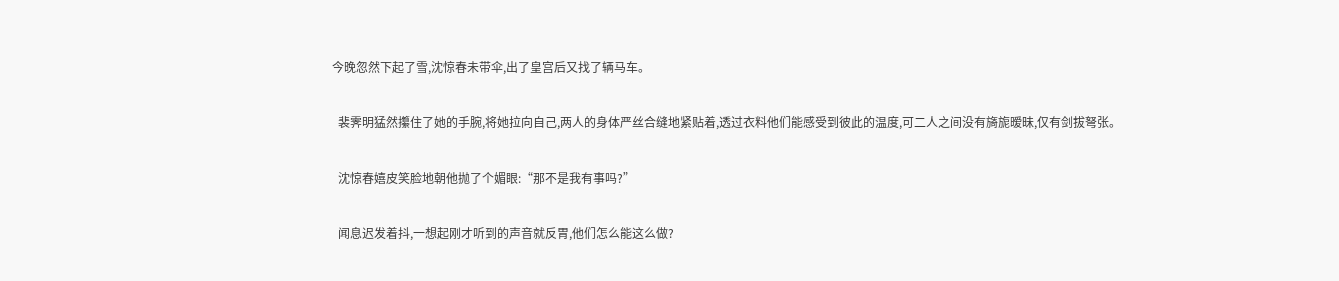今晚忽然下起了雪,沈惊春未带伞,出了皇宫后又找了辆马车。

  裴霁明猛然攥住了她的手腕,将她拉向自己,两人的身体严丝合缝地紧贴着,透过衣料他们能感受到彼此的温度,可二人之间没有旖旎暧昧,仅有剑拔弩张。

  沈惊春嬉皮笑脸地朝他抛了个媚眼:“那不是我有事吗?”

  闻息迟发着抖,一想起刚才听到的声音就反胃,他们怎么能这么做?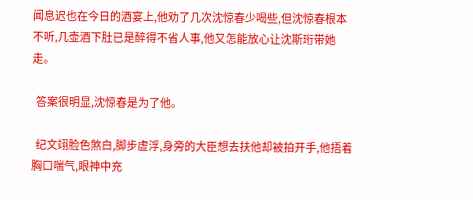闻息迟也在今日的酒宴上,他劝了几次沈惊春少喝些,但沈惊春根本不听,几壶酒下肚已是醉得不省人事,他又怎能放心让沈斯珩带她走。

  答案很明显,沈惊春是为了他。

  纪文翊脸色煞白,脚步虚浮,身旁的大臣想去扶他却被拍开手,他捂着胸口喘气,眼神中充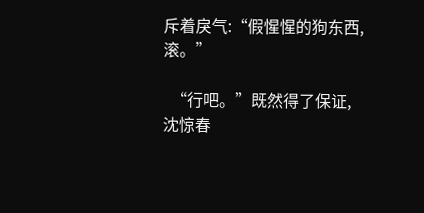斥着戾气:“假惺惺的狗东西,滚。”

  “行吧。”既然得了保证,沈惊春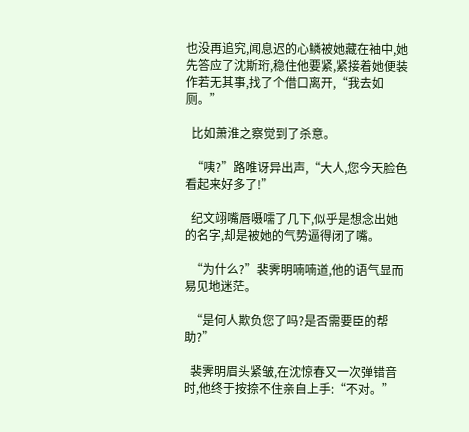也没再追究,闻息迟的心鳞被她藏在袖中,她先答应了沈斯珩,稳住他要紧,紧接着她便装作若无其事,找了个借口离开,“我去如厕。”

  比如萧淮之察觉到了杀意。

  “咦?”路唯讶异出声,“大人,您今天脸色看起来好多了!”

  纪文翊嘴唇嗫嚅了几下,似乎是想念出她的名字,却是被她的气势逼得闭了嘴。

  “为什么?”裴霁明喃喃道,他的语气显而易见地迷茫。

  “是何人欺负您了吗?是否需要臣的帮助?”

  裴霁明眉头紧皱,在沈惊春又一次弹错音时,他终于按捺不住亲自上手:“不对。”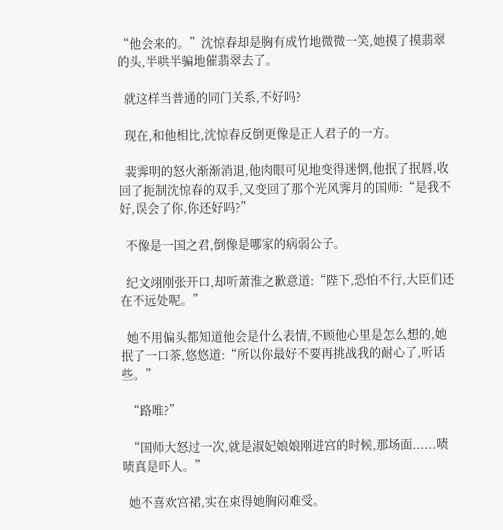“他会来的。”沈惊春却是胸有成竹地微微一笑,她摸了摸翡翠的头,半哄半骗地催翡翠去了。

  就这样当普通的同门关系,不好吗?

  现在,和他相比,沈惊春反倒更像是正人君子的一方。

  裴霁明的怒火渐渐消退,他肉眼可见地变得迷惘,他抿了抿唇,收回了扼制沈惊春的双手,又变回了那个光风霁月的国师:“是我不好,误会了你,你还好吗?”

  不像是一国之君,倒像是哪家的病弱公子。

  纪文翊刚张开口,却听萧淮之歉意道:“陛下,恐怕不行,大臣们还在不远处呢。”

  她不用偏头都知道他会是什么表情,不顾他心里是怎么想的,她抿了一口茶,悠悠道:“所以你最好不要再挑战我的耐心了,听话些。”

  “路唯?”

  “国师大怒过一次,就是淑妃娘娘刚进宫的时候,那场面......啧啧真是吓人。”

  她不喜欢宫裙,实在束得她胸闷难受。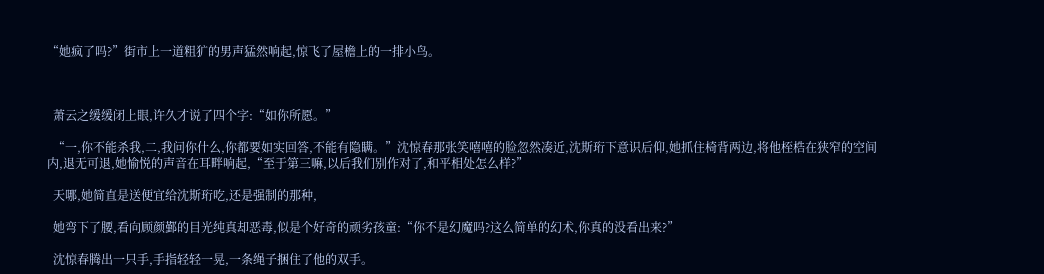“她疯了吗?”街市上一道粗犷的男声猛然响起,惊飞了屋檐上的一排小鸟。



  萧云之缓缓闭上眼,许久才说了四个字:“如你所愿。”

  “一,你不能杀我,二,我问你什么,你都要如实回答,不能有隐瞒。”沈惊春那张笑嘻嘻的脸忽然凑近,沈斯珩下意识后仰,她抓住椅背两边,将他桎梏在狭窄的空间内,退无可退,她愉悦的声音在耳畔响起,“至于第三嘛,以后我们别作对了,和平相处怎么样?”

  天哪,她简直是送便宜给沈斯珩吃,还是强制的那种,

  她弯下了腰,看向顾颜鄞的目光纯真却恶毒,似是个好奇的顽劣孩童:“你不是幻魔吗?这么简单的幻术,你真的没看出来?”

  沈惊春腾出一只手,手指轻轻一晃,一条绳子捆住了他的双手。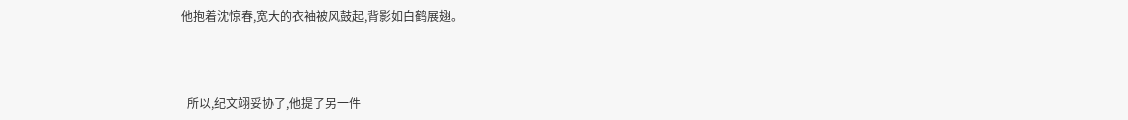他抱着沈惊春,宽大的衣袖被风鼓起,背影如白鹤展翅。



  所以,纪文翊妥协了,他提了另一件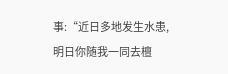事:“近日多地发生水患,明日你随我一同去檀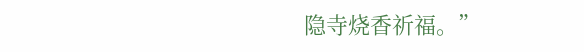隐寺烧香祈福。”